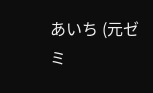あいち (元ゼミ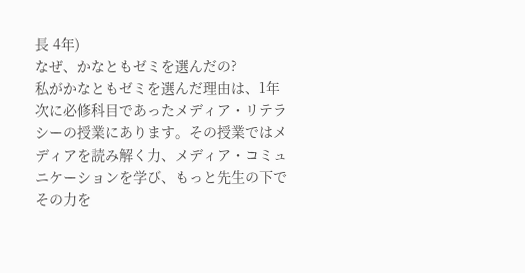長 4年)
なぜ、かなともゼミを選んだの?
私がかなともゼミを選んだ理由は、1年次に必修科目であったメディア・リテラシーの授業にあります。その授業ではメディアを読み解く力、メディア・コミュニケーションを学び、もっと先生の下でその力を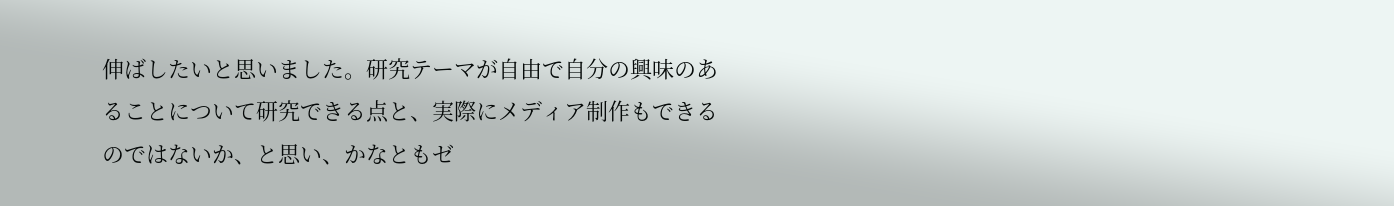伸ばしたいと思いました。研究テーマが自由で自分の興味のあることについて研究できる点と、実際にメディア制作もできるのではないか、と思い、かなともゼ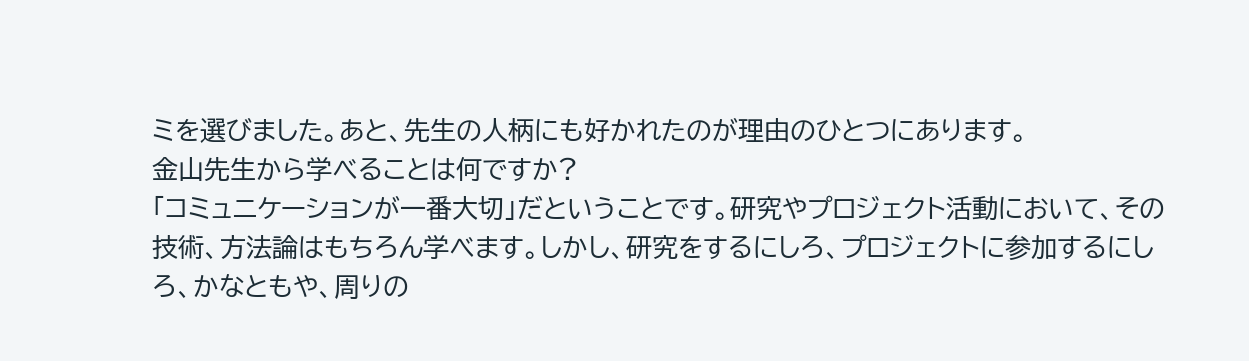ミを選びました。あと、先生の人柄にも好かれたのが理由のひとつにあります。
金山先生から学べることは何ですか?
「コミュニケーションが一番大切」だということです。研究やプロジェクト活動において、その技術、方法論はもちろん学べます。しかし、研究をするにしろ、プロジェクトに参加するにしろ、かなともや、周りの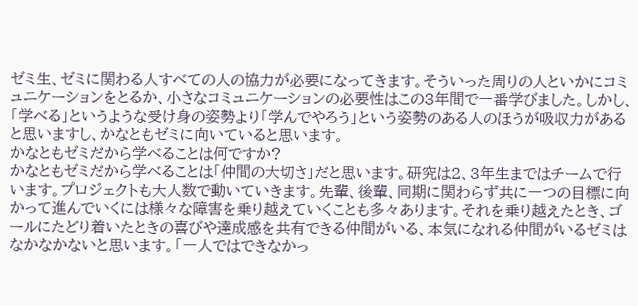ゼミ生、ゼミに関わる人すべての人の協力が必要になってきます。そういった周りの人といかにコミュニケーションをとるか、小さなコミュニケーションの必要性はこの3年間で一番学びました。しかし、「学べる」というような受け身の姿勢より「学んでやろう」という姿勢のある人のほうが吸収力があると思いますし、かなともゼミに向いていると思います。
かなともゼミだから学べることは何ですか?
かなともゼミだから学べることは「仲間の大切さ」だと思います。研究は2、3年生まではチームで行います。プロジェクトも大人数で動いていきます。先輩、後輩、同期に関わらず共に一つの目標に向かって進んでいくには様々な障害を乗り越えていくことも多々あります。それを乗り越えたとき、ゴールにたどり着いたときの喜びや達成感を共有できる仲間がいる、本気になれる仲間がいるゼミはなかなかないと思います。「一人ではできなかっ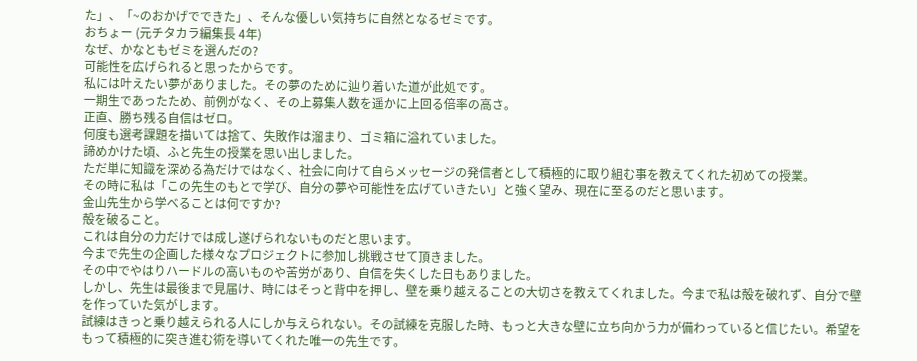た」、「~のおかげでできた」、そんな優しい気持ちに自然となるゼミです。
おちょー (元チタカラ編集長 4年)
なぜ、かなともゼミを選んだの?
可能性を広げられると思ったからです。
私には叶えたい夢がありました。その夢のために辿り着いた道が此処です。
一期生であったため、前例がなく、その上募集人数を遥かに上回る倍率の高さ。
正直、勝ち残る自信はゼロ。
何度も選考課題を描いては捨て、失敗作は溜まり、ゴミ箱に溢れていました。
諦めかけた頃、ふと先生の授業を思い出しました。
ただ単に知識を深める為だけではなく、社会に向けて自らメッセージの発信者として積極的に取り組む事を教えてくれた初めての授業。
その時に私は「この先生のもとで学び、自分の夢や可能性を広げていきたい」と強く望み、現在に至るのだと思います。
金山先生から学べることは何ですか?
殻を破ること。
これは自分の力だけでは成し遂げられないものだと思います。
今まで先生の企画した様々なプロジェクトに参加し挑戦させて頂きました。
その中でやはりハードルの高いものや苦労があり、自信を失くした日もありました。
しかし、先生は最後まで見届け、時にはそっと背中を押し、壁を乗り越えることの大切さを教えてくれました。今まで私は殻を破れず、自分で壁を作っていた気がします。
試練はきっと乗り越えられる人にしか与えられない。その試練を克服した時、もっと大きな壁に立ち向かう力が備わっていると信じたい。希望をもって積極的に突き進む術を導いてくれた唯一の先生です。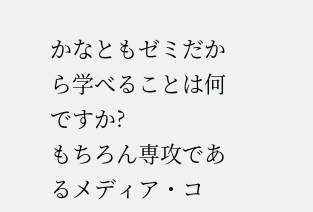かなともゼミだから学べることは何ですか?
もちろん専攻であるメディア・コ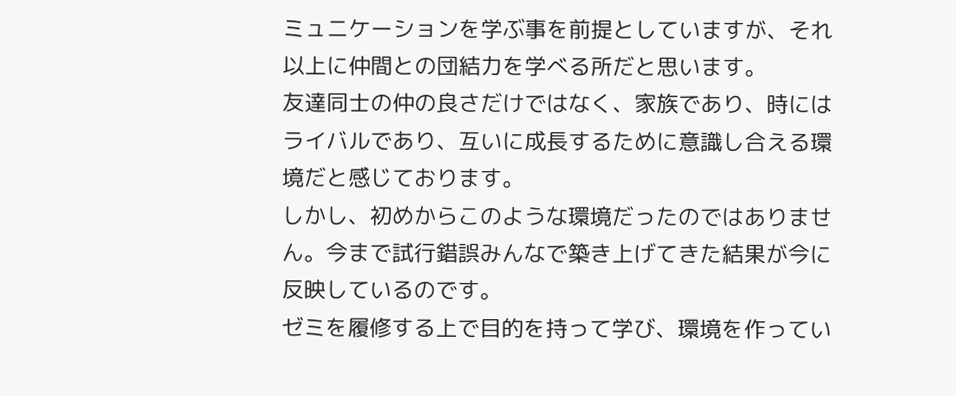ミュニケーションを学ぶ事を前提としていますが、それ以上に仲間との団結力を学べる所だと思います。
友達同士の仲の良さだけではなく、家族であり、時にはライバルであり、互いに成長するために意識し合える環境だと感じております。
しかし、初めからこのような環境だったのではありません。今まで試行錯誤みんなで築き上げてきた結果が今に反映しているのです。
ゼミを履修する上で目的を持って学び、環境を作ってい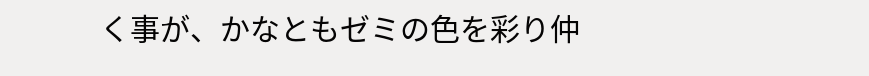く事が、かなともゼミの色を彩り仲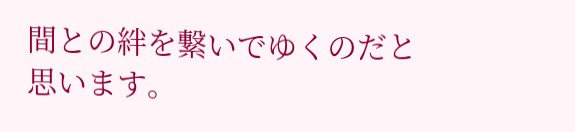間との絆を繋いでゆくのだと思います。